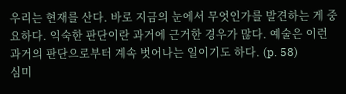우리는 현재를 산다. 바로 지금의 눈에서 무엇인가를 발견하는 게 중 요하다. 익숙한 판단이란 과거에 근거한 경우가 많다. 예술은 이런 과거의 판단으로부터 계속 벗어나는 일이기도 하다. (p. 58)
심미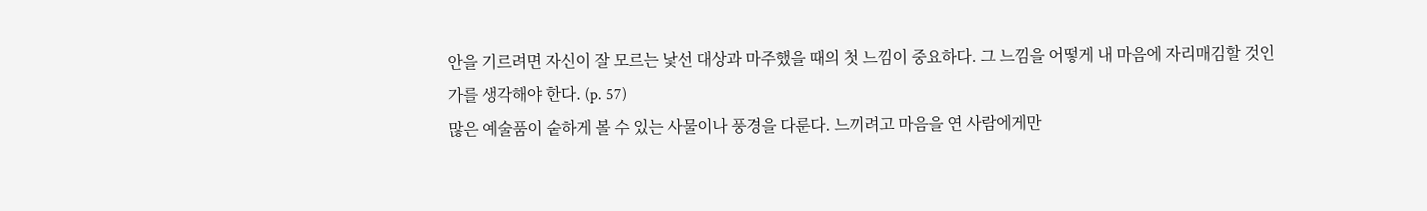안을 기르려면 자신이 잘 모르는 낯선 대상과 마주했을 때의 첫 느낌이 중요하다. 그 느낌을 어떻게 내 마음에 자리매김할 것인가를 생각해야 한다. (p. 57)
많은 예술품이 숱하게 볼 수 있는 사물이나 풍경을 다룬다. 느끼려고 마음을 연 사람에게만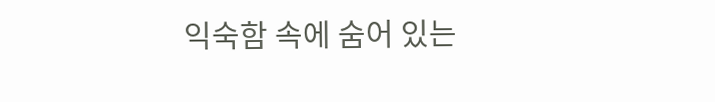익숙함 속에 숨어 있는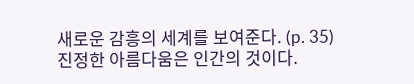새로운 감흥의 세계를 보여준다. (p. 35)
진정한 아름다움은 인간의 것이다.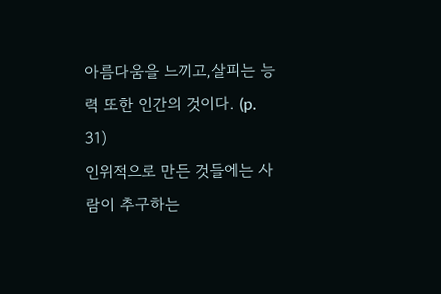아름다움을 느끼고,살피는 능력 또한 인간의 것이다. (p. 31)
인위적으로 만든 것들에는 사람이 추구하는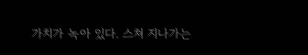가치가 녹아 있다. 스쳐 지나가는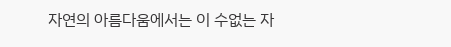자연의 아름다움에서는 이 수없는 자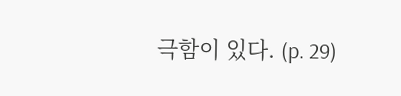극함이 있다. (p. 29)